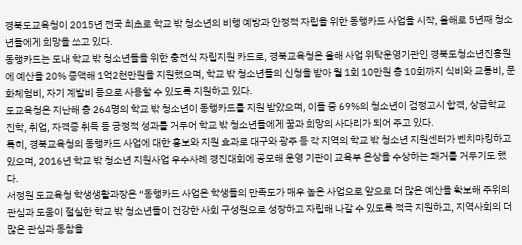경북도교육청이 2015년 전국 최초로 학교 밖 청소년의 비행 예방과 안정적 자립을 위한 동행카드 사업을 시작, 올해로 5년째 청소년들에게 희망을 쏘고 있다.
동행카드는 도내 학교 밖 청소년들을 위한 충전식 자립지원 카드로, 경북교육청은 올해 사업 위탁운영기관인 경북도청소년진흥원에 예산을 20% 증액해 1억2천만원을 지원했으며, 학교 밖 청소년들의 신청을 받아 월 1회 10만원 총 10회까지 식비와 교통비, 문화체험비, 자기 계발비 등으로 사용할 수 있도록 지원하고 있다.
도교육청은 지난해 총 264명의 학교 밖 청소년이 동행카드를 지원 받았으며, 이들 중 69%의 청소년이 검정고시 합격, 상급학교 진학, 취업, 자격증 취득 등 긍정적 성과를 거두어 학교 밖 청소년들에게 꿈과 희망의 사다리가 되어 주고 있다.
특히, 경북교육청의 동행카드 사업에 대한 홍보와 지원 효과로 대구와 광주 등 각 지역의 학교 밖 청소년 지원센터가 벤치마킹하고 있으며, 2016년 학교 밖 청소년 지원사업 우수사례 경진대회에 공모해 운영 기관이 교육부 은상을 수상하는 쾌거를 거두기도 했다.
서정원 도교육청 학생생활과장은 “동행카드 사업은 학생들의 만족도가 매우 높은 사업으로 앞으로 더 많은 예산을 확보해 주위의 관심과 도움이 절실한 학교 밖 청소년들이 건강한 사회 구성원으로 성장하고 자립해 나갈 수 있도록 적극 지원하고, 지역사회의 더 많은 관심과 동참을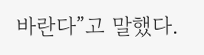바란다”고 말했다.